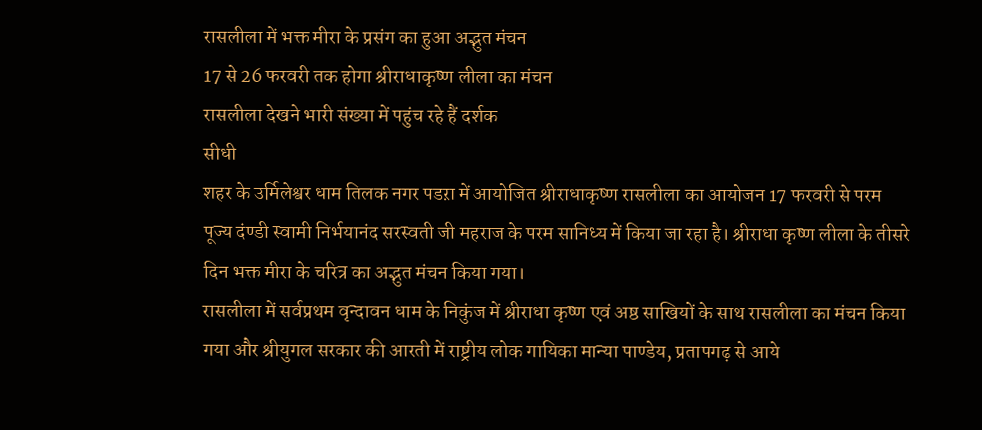रासलीला में भक्त मीरा के प्रसंग का हुआ अद्भुत मंचन
17 से 26 फरवरी तक होगा श्रीराधाकृष्ण लीला का मंचन
रासलीला देखने भारी संख्या में पहुंच रहे हैं दर्शक
सीधी
शहर के उर्मिलेश्वर धाम तिलक नगर पडऱा में आयोजित श्रीराधाकृष्ण रासलीला का आयोजन 17 फरवरी से परम पूज्य दंण्डी स्वामी निर्भयानंद सरस्वती जी महराज के परम सानिध्य में किया जा रहा है। श्रीराधा कृष्ण लीला के तीसरे दिन भक्त मीरा के चरित्र का अद्भुत मंचन किया गया।
रासलीला में सर्वप्रथम वृन्दावन धाम के निकुंज में श्रीराधा कृष्ण एवं अष्ठ साखियों के साथ रासलीला का मंचन किया गया और श्रीयुगल सरकार की आरती में राष्ट्रीय लोक गायिका मान्या पाण्डेय, प्रतापगढ़ से आये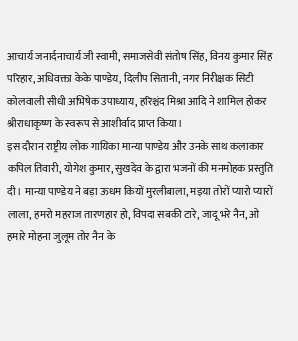आचार्य जनार्दनाचार्य जी स्वामी, समाजसेवी संतोष सिंह, विनय कुमार सिंह परिहार, अधिवक्ता केके पाण्डेय, दिलीप सितानी, नगर निरीक्षक सिटी कोलवाली सीधी अभिषेक उपाध्याय, हरिश्चंद मिश्रा आदि ने शामिल होकर श्रीराधाकृष्ण के स्वरूप से आशीर्वाद प्राप्त किया।
इस दौरान राष्ट्रीय लोक गायिका मान्या पाण्डेय और उनके साथ कलाकार कपिल तिवारी, योगेश कुमार, सुखदेव के द्वारा भजनों की मनमोहक प्रस्तुति दी। मान्या पाण्डेय ने बड़ा ऊधम कियों मुरलीबाला, मइया तोरों प्यारो प्यारों लाला, हमरो महराज तारणहार हो, विपदा सबकी टारे, जादू भरे नैन, ओ हमारे मोहना जुलूम तोर नैन के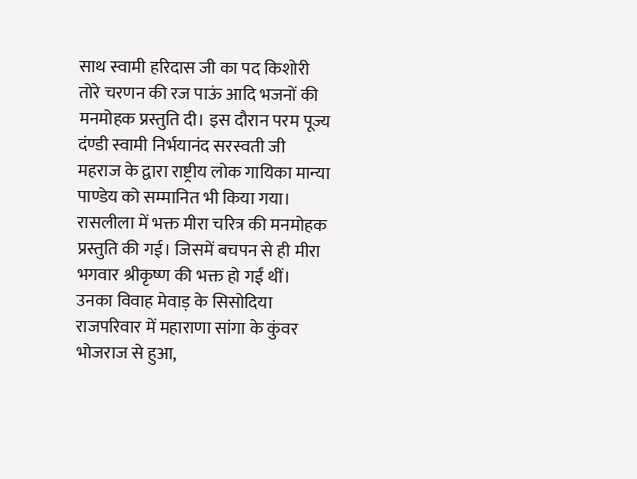साथ स्वामी हरिदास जी का पद किशोरी तोरे चरणन की रज पाऊं आदि भजनों की मनमोहक प्रस्तुति दी। इस दौरान परम पूज्य दंण्डी स्वामी निर्भयानंद सरस्वती जी महराज के द्वारा राष्ट्रीय लोक गायिका मान्या पाण्डेय को सम्मानित भी किया गया।
रासलीला में भक्त मीरा चरित्र की मनमोहक प्रस्तुति की गई। जिसमें बचपन से ही मीरा भगवार श्रीकृष्ण की भक्त हो गईं थीं। उनका विवाह मेवाड़ के सिसोदिया राजपरिवार में महाराणा सांगा के कुंवर भोजराज से हुआ,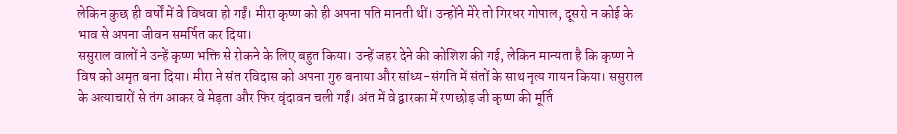लेकिन कुछ ही वर्षों में वे विधवा हो गईं। मीरा कृष्ण को ही अपना पति मानती थीं। उन्होंने मेरे तो गिरधर गोपाल, दूसरो न कोई के भाव से अपना जीवन समर्पित कर दिया।
ससुराल वालों ने उन्हें कृष्ण भक्ति से रोकने के लिए बहुत किया। उन्हें जहर देने की कोशिश की गई, लेकिन मान्यता है कि कृष्ण ने विष को अमृत बना दिया। मीरा ने संत रविदास को अपना गुरु बनाया और सांध्य-संगति में संतों के साथ नृत्य गायन किया। ससुराल के अत्याचारों से तंग आकर वे मेड़ता और फिर वृंदावन चली गईं। अंत में वे द्वारका में रणछोड़ जी कृष्ण की मूर्ति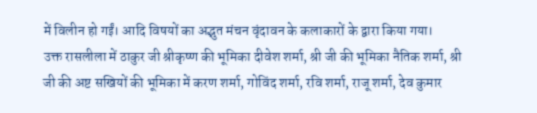में विलीन हो गईं। आदि विषयों का अद्भुत मंचन वृंदावन के कलाकारों के द्वारा किया गया।
उक्त रासलीला में ठाकुर जी श्रीकृष्ण की भूमिका दीवेश शर्मा, श्री जी की भूमिका नैतिक शर्मा, श्री जी की अष्ट सखियों की भूमिका में करण शर्मा, गोविंद शर्मा, रवि शर्मा, राजू शर्मा, देव कुमार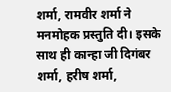शर्मा, रामवीर शर्मा ने मनमोहक प्रस्तुति दी। इसके साथ ही कान्हा जी दिगंबर शर्मा, हरीष शर्मा,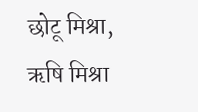छोटू मिश्रा, ऋषि मिश्रा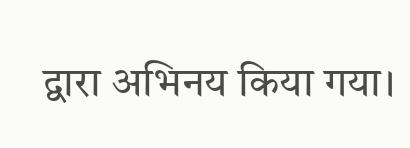द्वारा अभिनय किया गया।